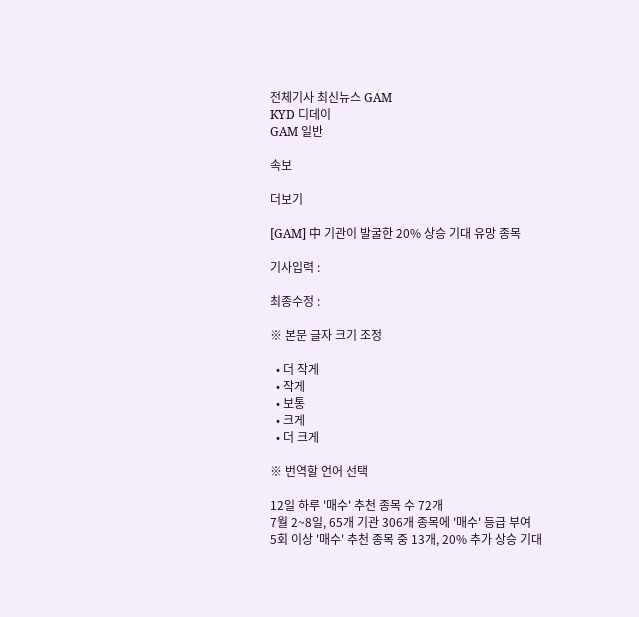전체기사 최신뉴스 GAM
KYD 디데이
GAM 일반

속보

더보기

[GAM] 中 기관이 발굴한 20% 상승 기대 유망 종목

기사입력 :

최종수정 :

※ 본문 글자 크기 조정

  • 더 작게
  • 작게
  • 보통
  • 크게
  • 더 크게

※ 번역할 언어 선택

12일 하루 '매수' 추천 종목 수 72개
7월 2~8일, 65개 기관 306개 종목에 '매수' 등급 부여
5회 이상 '매수' 추천 종목 중 13개, 20% 추가 상승 기대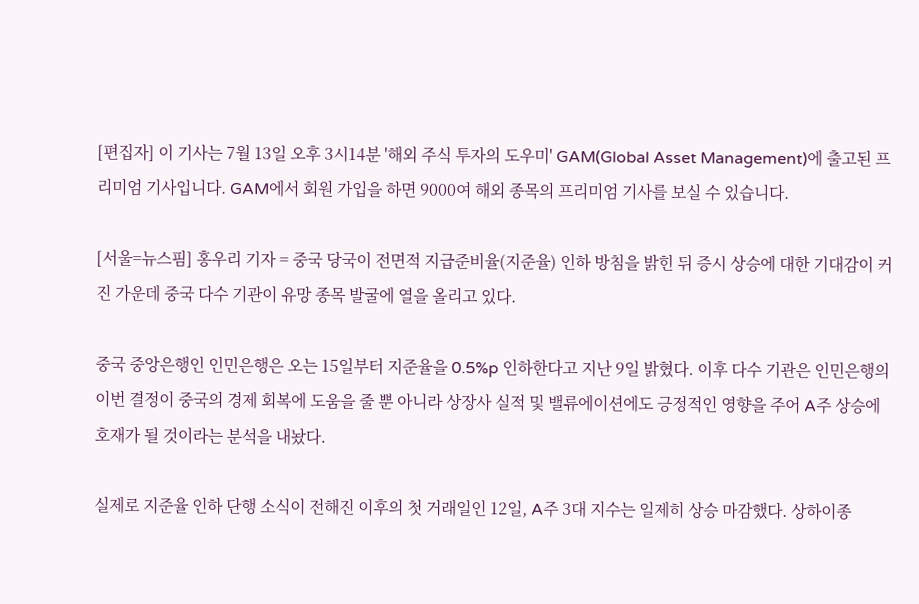[편집자] 이 기사는 7월 13일 오후 3시14분 '해외 주식 투자의 도우미' GAM(Global Asset Management)에 출고된 프리미엄 기사입니다. GAM에서 회원 가입을 하면 9000여 해외 종목의 프리미엄 기사를 보실 수 있습니다.

[서울=뉴스핌] 홍우리 기자 = 중국 당국이 전면적 지급준비율(지준율) 인하 방침을 밝힌 뒤 증시 상승에 대한 기대감이 커진 가운데 중국 다수 기관이 유망 종목 발굴에 열을 올리고 있다.

중국 중앙은행인 인민은행은 오는 15일부터 지준율을 0.5%p 인하한다고 지난 9일 밝혔다. 이후 다수 기관은 인민은행의 이번 결정이 중국의 경제 회복에 도움을 줄 뿐 아니라 상장사 실적 및 밸류에이션에도 긍정적인 영향을 주어 A주 상승에 호재가 될 것이라는 분석을 내놨다.

실제로 지준율 인하 단행 소식이 전해진 이후의 첫 거래일인 12일, A주 3대 지수는 일제히 상승 마감했다. 상하이종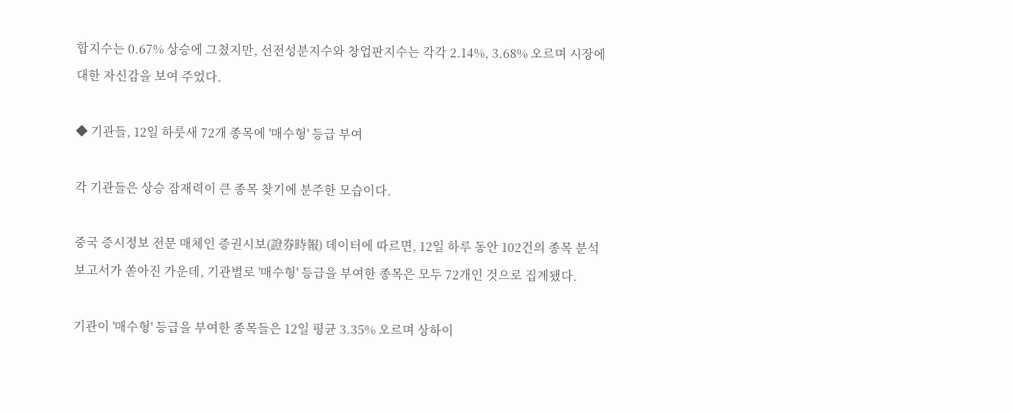합지수는 0.67% 상승에 그쳤지만, 선전성분지수와 창업판지수는 각각 2.14%, 3.68% 오르며 시장에 대한 자신감을 보여 주었다.

◆ 기관들, 12일 하룻새 72개 종목에 '매수형' 등급 부여

각 기관들은 상승 잠재력이 큰 종목 찾기에 분주한 모습이다.

중국 증시정보 전문 매체인 증권시보(證券時報) 데이터에 따르면, 12일 하루 동안 102건의 종목 분석 보고서가 쏟아진 가운데, 기관별로 '매수형' 등급을 부여한 종목은 모두 72개인 것으로 집계됐다.

기관이 '매수형' 등급을 부여한 종목들은 12일 평균 3.35% 오르며 상하이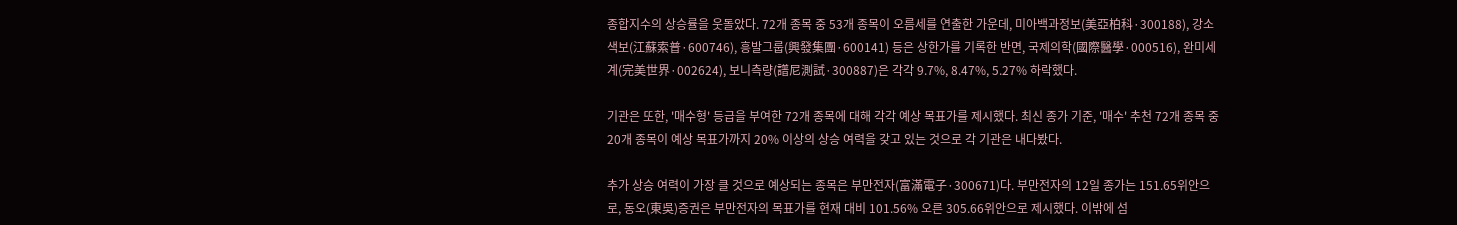종합지수의 상승률을 웃돌았다. 72개 종목 중 53개 종목이 오름세를 연출한 가운데, 미아백과정보(美亞柏科·300188), 강소색보(江蘇索普·600746), 흥발그룹(興發集團·600141) 등은 상한가를 기록한 반면, 국제의학(國際醫學·000516), 완미세계(完美世界·002624), 보니측량(譜尼測試·300887)은 각각 9.7%, 8.47%, 5.27% 하락했다.

기관은 또한, '매수형' 등급을 부여한 72개 종목에 대해 각각 예상 목표가를 제시했다. 최신 종가 기준, '매수' 추천 72개 종목 중 20개 종목이 예상 목표가까지 20% 이상의 상승 여력을 갖고 있는 것으로 각 기관은 내다봤다.

추가 상승 여력이 가장 클 것으로 예상되는 종목은 부만전자(富滿電子·300671)다. 부만전자의 12일 종가는 151.65위안으로, 동오(東吳)증권은 부만전자의 목표가를 현재 대비 101.56% 오른 305.66위안으로 제시했다. 이밖에 섬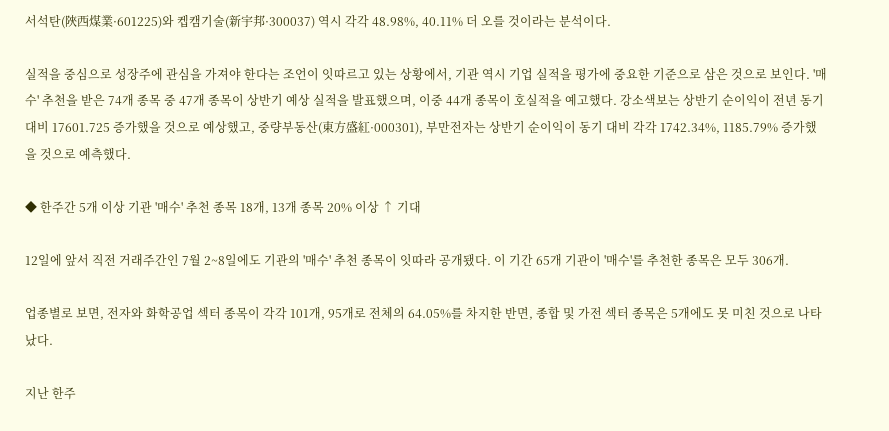서석탄(陜西煤業·601225)와 켑캠기술(新宇邦·300037) 역시 각각 48.98%, 40.11% 더 오를 것이라는 분석이다.

실적을 중심으로 성장주에 관심을 가져야 한다는 조언이 잇따르고 있는 상황에서, 기관 역시 기업 실적을 평가에 중요한 기준으로 삼은 것으로 보인다. '매수' 추천을 받은 74개 종목 중 47개 종목이 상반기 예상 실적을 발표했으며, 이중 44개 종목이 호실적을 예고했다. 강소색보는 상반기 순이익이 전년 동기 대비 17601.725 증가했을 것으로 예상했고, 중량부동산(東方盛紅·000301), 부만전자는 상반기 순이익이 동기 대비 각각 1742.34%, 1185.79% 증가했을 것으로 예측했다.

◆ 한주간 5개 이상 기관 '매수' 추천 종목 18개, 13개 종목 20% 이상 ↑ 기대

12일에 앞서 직전 거래주간인 7월 2~8일에도 기관의 '매수' 추천 종목이 잇따라 공개됐다. 이 기간 65개 기관이 '매수'를 추천한 종목은 모두 306개.

업종별로 보면, 전자와 화학공업 섹터 종목이 각각 101개, 95개로 전체의 64.05%를 차지한 반면, 종합 및 가전 섹터 종목은 5개에도 못 미친 것으로 나타났다.

지난 한주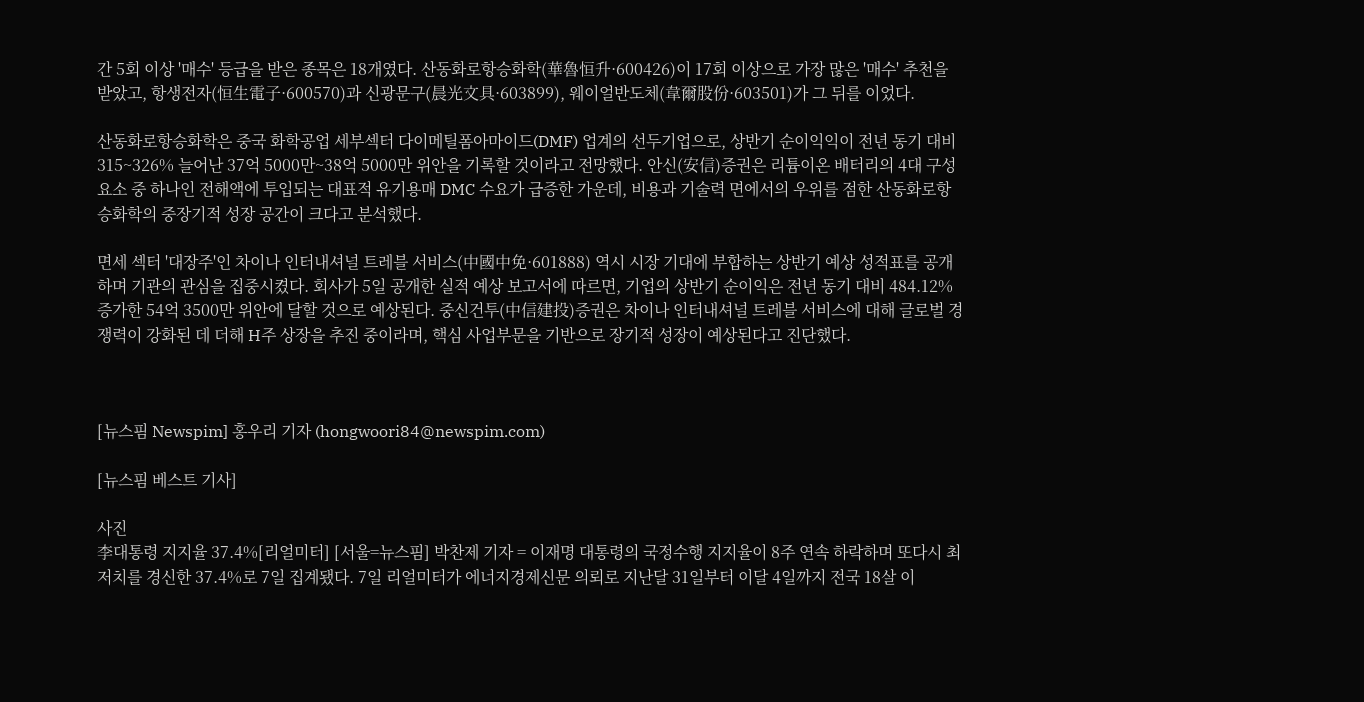간 5회 이상 '매수' 등급을 받은 종목은 18개였다. 산동화로항승화학(華魯恒升·600426)이 17회 이상으로 가장 많은 '매수' 추천을 받았고, 항생전자(恒生電子·600570)과 신광문구(晨光文具·603899), 웨이얼반도체(韋爾股份·603501)가 그 뒤를 이었다.

산동화로항승화학은 중국 화학공업 세부섹터 다이메틸폼아마이드(DMF) 업계의 선두기업으로, 상반기 순이익익이 전년 동기 대비 315~326% 늘어난 37억 5000만~38억 5000만 위안을 기록할 것이라고 전망했다. 안신(安信)증권은 리튬이온 배터리의 4대 구성요소 중 하나인 전해액에 투입되는 대표적 유기용매 DMC 수요가 급증한 가운데, 비용과 기술력 면에서의 우위를 점한 산동화로항승화학의 중장기적 성장 공간이 크다고 분석했다.

면세 섹터 '대장주'인 차이나 인터내셔널 트레블 서비스(中國中免·601888) 역시 시장 기대에 부합하는 상반기 예상 성적표를 공개하며 기관의 관심을 집중시켰다. 회사가 5일 공개한 실적 예상 보고서에 따르면, 기업의 상반기 순이익은 전년 동기 대비 484.12% 증가한 54억 3500만 위안에 달할 것으로 예상된다. 중신건투(中信建投)증권은 차이나 인터내셔널 트레블 서비스에 대해 글로벌 경쟁력이 강화된 데 더해 H주 상장을 추진 중이라며, 핵심 사업부문을 기반으로 장기적 성장이 예상된다고 진단했다.



[뉴스핌 Newspim] 홍우리 기자 (hongwoori84@newspim.com)

[뉴스핌 베스트 기사]

사진
李대통령 지지율 37.4%[리얼미터] [서울=뉴스핌] 박찬제 기자 = 이재명 대통령의 국정수행 지지율이 8주 연속 하락하며 또다시 최저치를 경신한 37.4%로 7일 집계됐다. 7일 리얼미터가 에너지경제신문 의뢰로 지난달 31일부터 이달 4일까지 전국 18살 이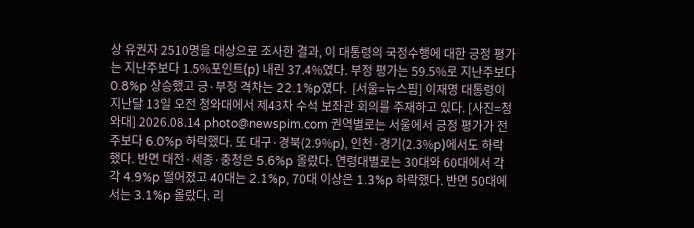상 유권자 2510명을 대상으로 조사한 결과, 이 대통령의 국정수행에 대한 긍정 평가는 지난주보다 1.5%포인트(p) 내린 37.4%였다. 부정 평가는 59.5%로 지난주보다 0.8%p 상승했고 긍·부정 격차는 22.1%p였다.  [서울=뉴스핌] 이재명 대통령이 지난달 13일 오전 청와대에서 제43차 수석 보좌관 회의를 주재하고 있다. [사진=청와대] 2026.08.14 photo@newspim.com 권역별로는 서울에서 긍정 평가가 전주보다 6.0%p 하락했다. 또 대구·경북(2.9%p), 인천·경기(2.3%p)에서도 하락했다. 반면 대전·세종·충청은 5.6%p 올랐다. 연령대별로는 30대와 60대에서 각각 4.9%p 떨어졌고 40대는 2.1%p, 70대 이상은 1.3%p 하락했다. 반면 50대에서는 3.1%p 올랐다. 리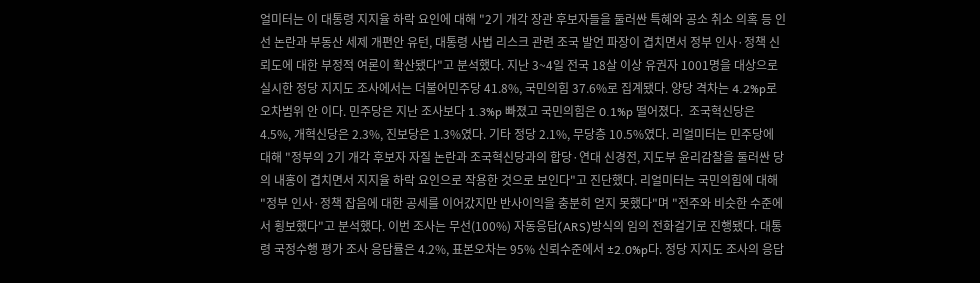얼미터는 이 대통령 지지율 하락 요인에 대해 "2기 개각 장관 후보자들을 둘러싼 특혜와 공소 취소 의혹 등 인선 논란과 부동산 세제 개편안 유턴, 대통령 사법 리스크 관련 조국 발언 파장이 겹치면서 정부 인사·정책 신뢰도에 대한 부정적 여론이 확산됐다"고 분석했다. 지난 3~4일 전국 18살 이상 유권자 1001명을 대상으로 실시한 정당 지지도 조사에서는 더불어민주당 41.8%, 국민의힘 37.6%로 집계됐다. 양당 격차는 4.2%p로 오차범위 안 이다. 민주당은 지난 조사보다 1.3%p 빠졌고 국민의힘은 0.1%p 떨어졌다.  조국혁신당은 4.5%, 개혁신당은 2.3%, 진보당은 1.3%였다. 기타 정당 2.1%, 무당층 10.5%였다. 리얼미터는 민주당에 대해 "정부의 2기 개각 후보자 자질 논란과 조국혁신당과의 합당·연대 신경전, 지도부 윤리감찰을 둘러싼 당의 내홍이 겹치면서 지지율 하락 요인으로 작용한 것으로 보인다"고 진단했다. 리얼미터는 국민의힘에 대해 "정부 인사·정책 잡음에 대한 공세를 이어갔지만 반사이익을 충분히 얻지 못했다"며 "전주와 비슷한 수준에서 횡보했다"고 분석했다. 이번 조사는 무선(100%) 자동응답(ARS)방식의 임의 전화걸기로 진행됐다. 대통령 국정수행 평가 조사 응답률은 4.2%, 표본오차는 95% 신뢰수준에서 ±2.0%p다. 정당 지지도 조사의 응답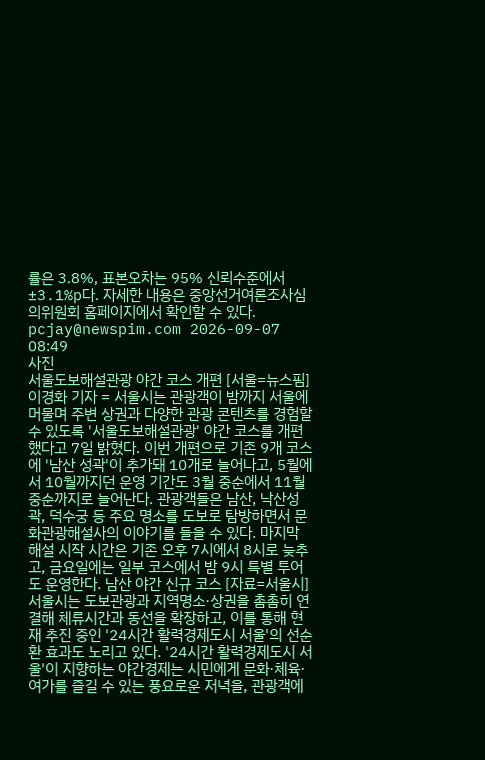률은 3.8%, 표본오차는 95% 신뢰수준에서 ±3.1%p다. 자세한 내용은 중앙선거여론조사심의위원회 홈페이지에서 확인할 수 있다. pcjay@newspim.com 2026-09-07 08:49
사진
서울도보해설관광 야간 코스 개편 [서울=뉴스핌] 이경화 기자 = 서울시는 관광객이 밤까지 서울에 머물며 주변 상권과 다양한 관광 콘텐츠를 경험할 수 있도록 '서울도보해설관광' 야간 코스를 개편했다고 7일 밝혔다. 이번 개편으로 기존 9개 코스에 '남산 성곽'이 추가돼 10개로 늘어나고, 5월에서 10월까지던 운영 기간도 3월 중순에서 11월 중순까지로 늘어난다. 관광객들은 남산, 낙산성곽, 덕수궁 등 주요 명소를 도보로 탐방하면서 문화관광해설사의 이야기를 들을 수 있다. 마지막 해설 시작 시간은 기존 오후 7시에서 8시로 늦추고, 금요일에는 일부 코스에서 밤 9시 특별 투어도 운영한다. 남산 야간 신규 코스 [자료=서울시] 서울시는 도보관광과 지역명소·상권을 촘촘히 연결해 체류시간과 동선을 확장하고, 이를 통해 현재 추진 중인 '24시간 활력경제도시 서울'의 선순환 효과도 노리고 있다. '24시간 활력경제도시 서울'이 지향하는 야간경제는 시민에게 문화·체육·여가를 즐길 수 있는 풍요로운 저녁을, 관광객에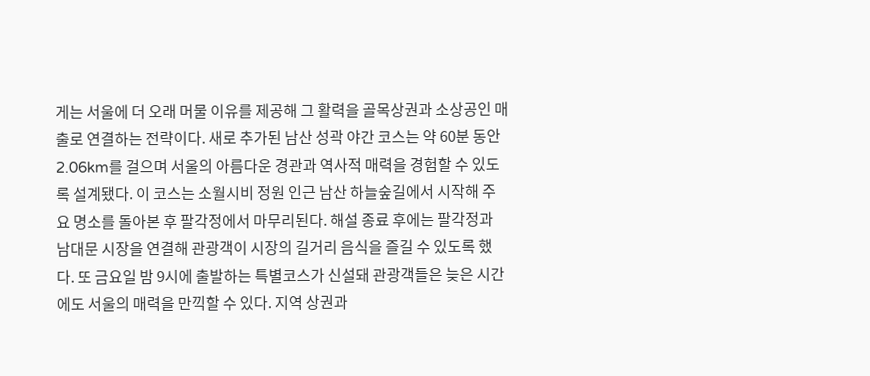게는 서울에 더 오래 머물 이유를 제공해 그 활력을 골목상권과 소상공인 매출로 연결하는 전략이다. 새로 추가된 남산 성곽 야간 코스는 약 60분 동안 2.06km를 걸으며 서울의 아름다운 경관과 역사적 매력을 경험할 수 있도록 설계됐다. 이 코스는 소월시비 정원 인근 남산 하늘숲길에서 시작해 주요 명소를 돌아본 후 팔각정에서 마무리된다. 해설 종료 후에는 팔각정과 남대문 시장을 연결해 관광객이 시장의 길거리 음식을 즐길 수 있도록 했다. 또 금요일 밤 9시에 출발하는 특별코스가 신설돼 관광객들은 늦은 시간에도 서울의 매력을 만끽할 수 있다. 지역 상권과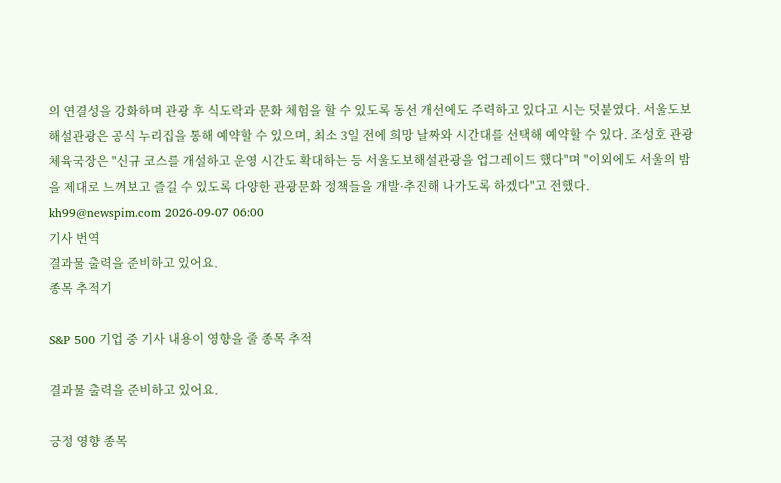의 연결성을 강화하며 관광 후 식도락과 문화 체험을 할 수 있도록 동선 개선에도 주력하고 있다고 시는 덧붙였다. 서울도보해설관광은 공식 누리집을 통해 예약할 수 있으며, 최소 3일 전에 희망 날짜와 시간대를 선택해 예약할 수 있다. 조성호 관광체육국장은 "신규 코스를 개설하고 운영 시간도 확대하는 등 서울도보해설관광을 업그레이드 했다"며 "이외에도 서울의 밤을 제대로 느껴보고 즐길 수 있도록 다양한 관광문화 정책들을 개발·추진해 나가도록 하겠다"고 전했다. kh99@newspim.com 2026-09-07 06:00
기사 번역
결과물 출력을 준비하고 있어요.
종목 추적기

S&P 500 기업 중 기사 내용이 영향을 줄 종목 추적

결과물 출력을 준비하고 있어요.

긍정 영향 종목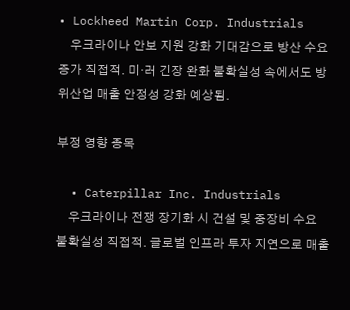• Lockheed Martin Corp. Industrials
    우크라이나 안보 지원 강화 기대감으로 방산 수요 증가 직접적. 미·러 긴장 완화 불확실성 속에서도 방위산업 매출 안정성 강화 예상됨.

부정 영향 종목

  • Caterpillar Inc. Industrials
    우크라이나 전쟁 장기화 시 건설 및 중장비 수요 불확실성 직접적. 글로벌 인프라 투자 지연으로 매출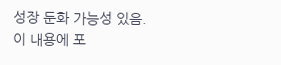성장 둔화 가능성 있음.
이 내용에 포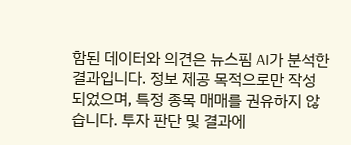함된 데이터와 의견은 뉴스핌 AI가 분석한 결과입니다. 정보 제공 목적으로만 작성되었으며, 특정 종목 매매를 권유하지 않습니다. 투자 판단 및 결과에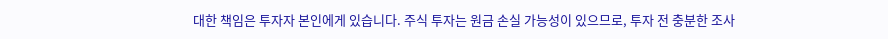대한 책임은 투자자 본인에게 있습니다. 주식 투자는 원금 손실 가능성이 있으므로, 투자 전 충분한 조사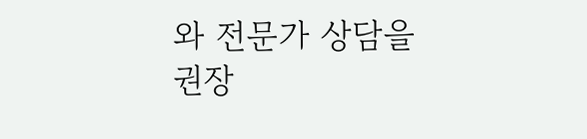와 전문가 상담을 권장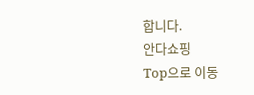합니다.
안다쇼핑
Top으로 이동